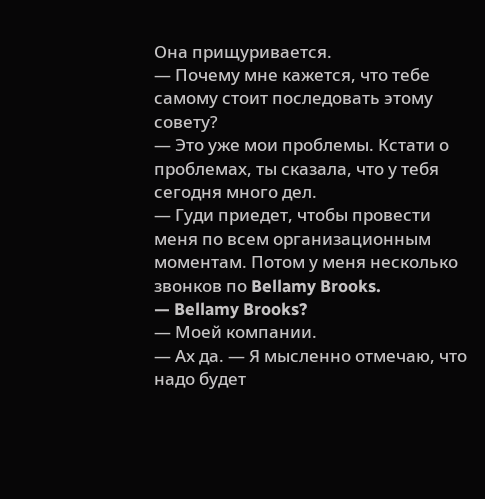Она прищуривается.
— Почему мне кажется, что тебе самому стоит последовать этому совету?
— Это уже мои проблемы. Кстати о проблемах, ты сказала, что у тебя сегодня много дел.
— Гуди приедет, чтобы провести меня по всем организационным моментам. Потом у меня несколько звонков по Bellamy Brooks.
— Bellamy Brooks?
— Моей компании.
— Ах да. — Я мысленно отмечаю, что надо будет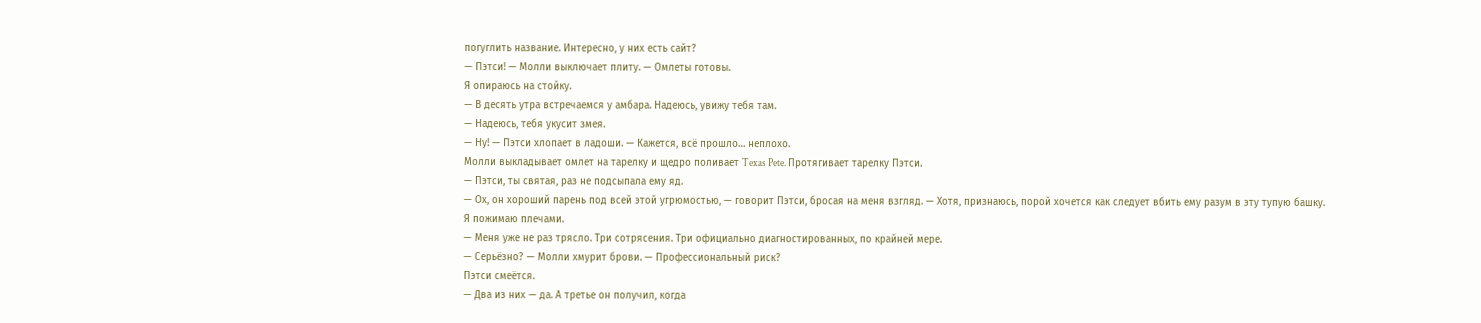погуглить название. Интересно, у них есть сайт?
— Пэтси! — Молли выключает плиту. — Омлеты готовы.
Я опираюсь на стойку.
— В десять утра встречаемся у амбара. Надеюсь, увижу тебя там.
— Надеюсь, тебя укусит змея.
— Ну! — Пэтси хлопает в ладоши. — Кажется, всё прошло… неплохо.
Молли выкладывает омлет на тарелку и щедро поливает Texas Pete. Протягивает тарелку Пэтси.
— Пэтси, ты святая, раз не подсыпала ему яд.
— Ох, он хороший парень под всей этой угрюмостью, — говорит Пэтси, бросая на меня взгляд. — Хотя, признаюсь, порой хочется как следует вбить ему разум в эту тупую башку.
Я пожимаю плечами.
— Меня уже не раз трясло. Три сотрясения. Три официально диагностированных, по крайней мере.
— Серьёзно? — Молли хмурит брови. — Профессиональный риск?
Пэтси смеётся.
— Два из них — да. А третье он получил, когда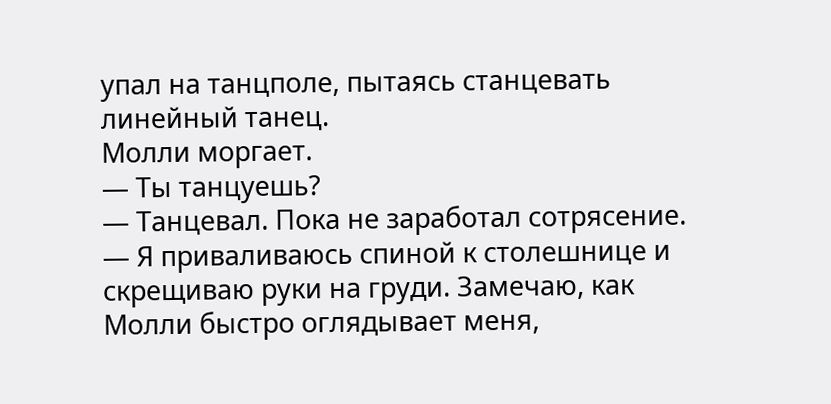упал на танцполе, пытаясь станцевать линейный танец.
Молли моргает.
— Ты танцуешь?
— Танцевал. Пока не заработал сотрясение. — Я приваливаюсь спиной к столешнице и скрещиваю руки на груди. Замечаю, как Молли быстро оглядывает меня,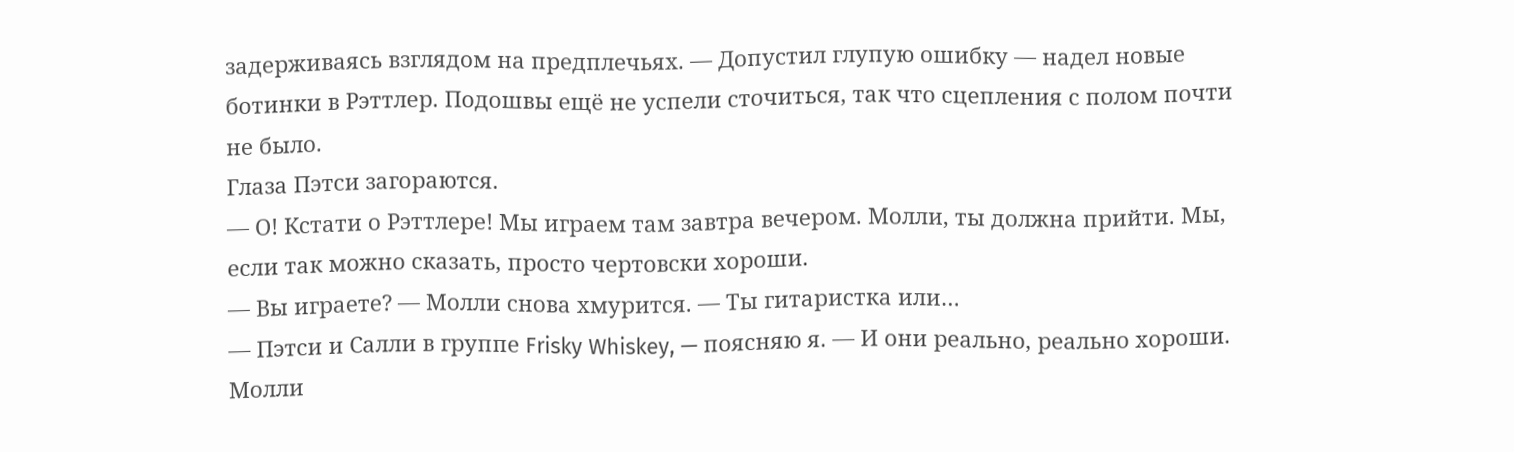задерживаясь взглядом на предплечьях. — Допустил глупую ошибку — надел новые ботинки в Рэттлер. Подошвы ещё не успели сточиться, так что сцепления с полом почти не было.
Глаза Пэтси загораются.
— О! Кстати о Рэттлере! Мы играем там завтра вечером. Молли, ты должна прийти. Мы, если так можно сказать, просто чертовски хороши.
— Вы играете? — Молли снова хмурится. — Ты гитаристка или…
— Пэтси и Салли в группе Frisky Whiskey, — поясняю я. — И они реально, реально хороши.
Молли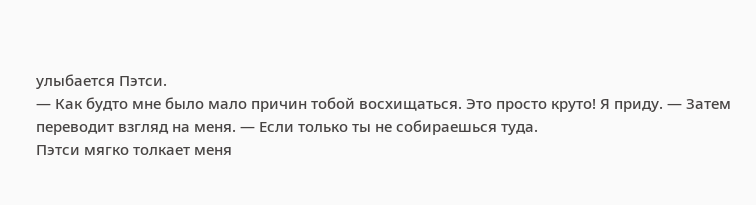улыбается Пэтси.
— Как будто мне было мало причин тобой восхищаться. Это просто круто! Я приду. — Затем переводит взгляд на меня. — Если только ты не собираешься туда.
Пэтси мягко толкает меня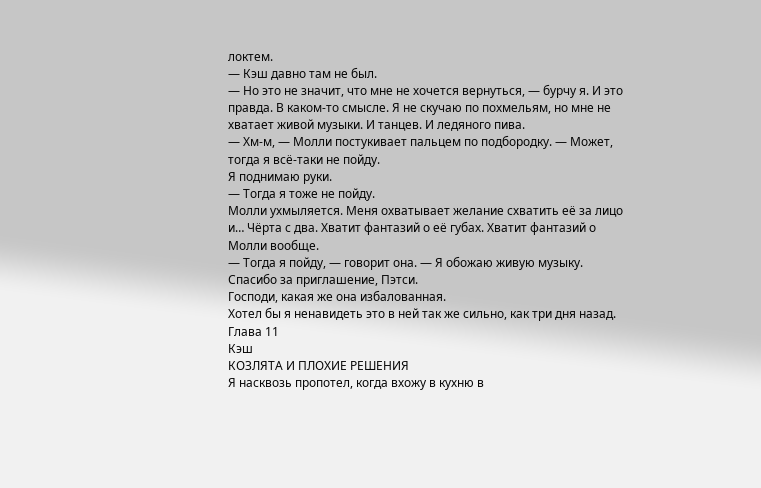локтем.
— Кэш давно там не был.
— Но это не значит, что мне не хочется вернуться, — бурчу я. И это правда. В каком-то смысле. Я не скучаю по похмельям, но мне не хватает живой музыки. И танцев. И ледяного пива.
— Хм-м, — Молли постукивает пальцем по подбородку. — Может, тогда я всё-таки не пойду.
Я поднимаю руки.
— Тогда я тоже не пойду.
Молли ухмыляется. Меня охватывает желание схватить её за лицо и… Чёрта с два. Хватит фантазий о её губах. Хватит фантазий о Молли вообще.
— Тогда я пойду, — говорит она. — Я обожаю живую музыку. Спасибо за приглашение, Пэтси.
Господи, какая же она избалованная.
Хотел бы я ненавидеть это в ней так же сильно, как три дня назад.
Глава 11
Кэш
КОЗЛЯТА И ПЛОХИЕ РЕШЕНИЯ
Я насквозь пропотел, когда вхожу в кухню в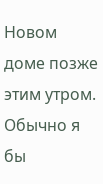Новом доме позже этим утром.
Обычно я бы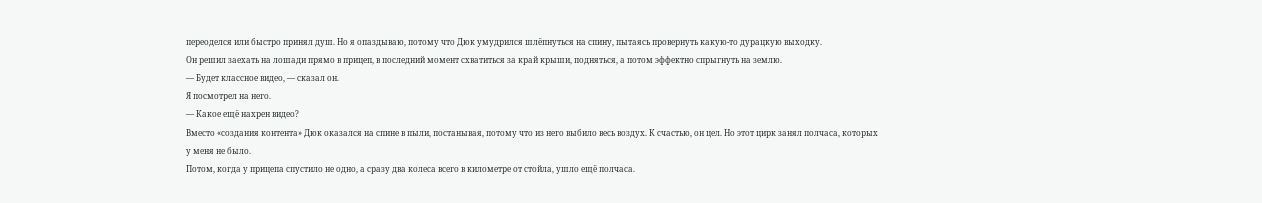переоделся или быстро принял душ. Но я опаздываю, потому что Дюк умудрился шлёпнуться на спину, пытаясь провернуть какую-то дурацкую выходку.
Он решил заехать на лошади прямо в прицеп, в последний момент схватиться за край крыши, подняться, а потом эффектно спрыгнуть на землю.
— Будет классное видео, — сказал он.
Я посмотрел на него.
— Какое ещё нахрен видео?
Вместо «создания контента» Дюк оказался на спине в пыли, постанывая, потому что из него выбило весь воздух. К счастью, он цел. Но этот цирк занял полчаса, которых у меня не было.
Потом, когда у прицепа спустило не одно, а сразу два колеса всего в километре от стойла, ушло ещё полчаса.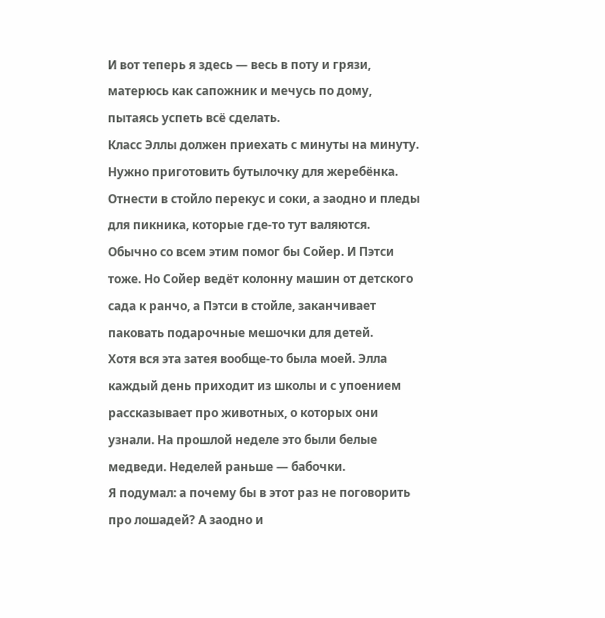И вот теперь я здесь — весь в поту и грязи, матерюсь как сапожник и мечусь по дому, пытаясь успеть всё сделать.
Класс Эллы должен приехать с минуты на минуту. Нужно приготовить бутылочку для жеребёнка. Отнести в стойло перекус и соки, а заодно и пледы для пикника, которые где-то тут валяются.
Обычно со всем этим помог бы Сойер. И Пэтси тоже. Но Сойер ведёт колонну машин от детского сада к ранчо, а Пэтси в стойле, заканчивает паковать подарочные мешочки для детей.
Хотя вся эта затея вообще-то была моей. Элла каждый день приходит из школы и с упоением рассказывает про животных, о которых они узнали. На прошлой неделе это были белые медведи. Неделей раньше — бабочки.
Я подумал: а почему бы в этот раз не поговорить про лошадей? А заодно и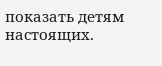показать детям настоящих.